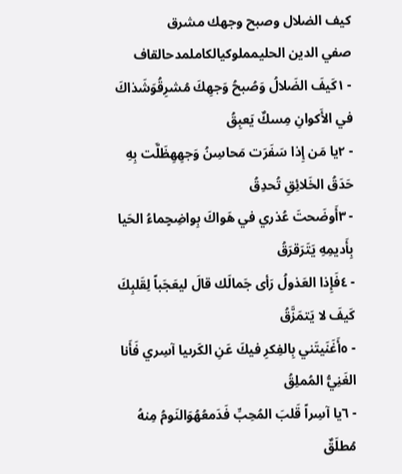كيف الضلال وصبح وجهك مشرق
صفي الدين الحليمملوكيالكاملمدحالقاف
- ١كَيفَ الضَلالُ وَصُبحُ وَجهِكَ مُشرِقُوَشَذاكَ في الأَكوانِ مِسكٌ يَعبِقُ
- ٢يا مَن إِذا سَفَرَت مَحاسِنُ وَجهِهِظَلَّت بِهِ حَدَقُ الخَلائِقِ تُحدِقُ
- ٣أَوضَحتَ عُذري في هَواكَ بِواضِحٍماءُ الحَيا بِأَديمِهِ يَتَرَقرَقُ
- ٤فَإِذا العَذولُ رَأى جَمالَك قالَ ليعَجَباً لِقَلبِكَ كَيفَ لا يَتمَزَّقُ
- ٥أَغَنَيتَني بِالفِكرِ فيكَ عَنِ الكَرىيا آسِري فَأَنا الغَنِيُّ المُملِقُ
- ٦يا آسِراً قَلبَ المُحِبِّ فَدَمعُهُوَالنَومُ مِنهُ مُطلَقٌ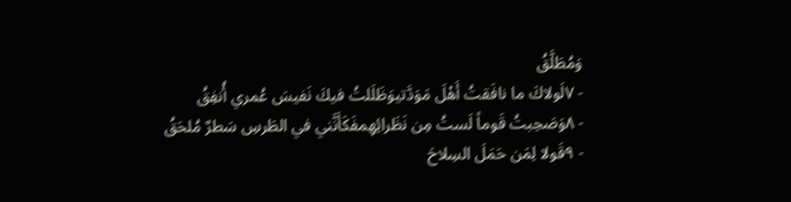وَمُطَلَّقُ
- ٧لَولاكَ ما نافَقتُ أَهْلَ مَوَدَّتيوَظَلَلتُ فيكَ نَفيسَ عُمري أُنفِقُ
- ٨وَصَحِبتُ قَوماً لَستُ مِن نَظَرائِهِمفَكَأَنَّني في الطَرسِ سَطرٌ مُلحَقُ
- ٩قَولا لِمَن حَمَلَ السِلاحَ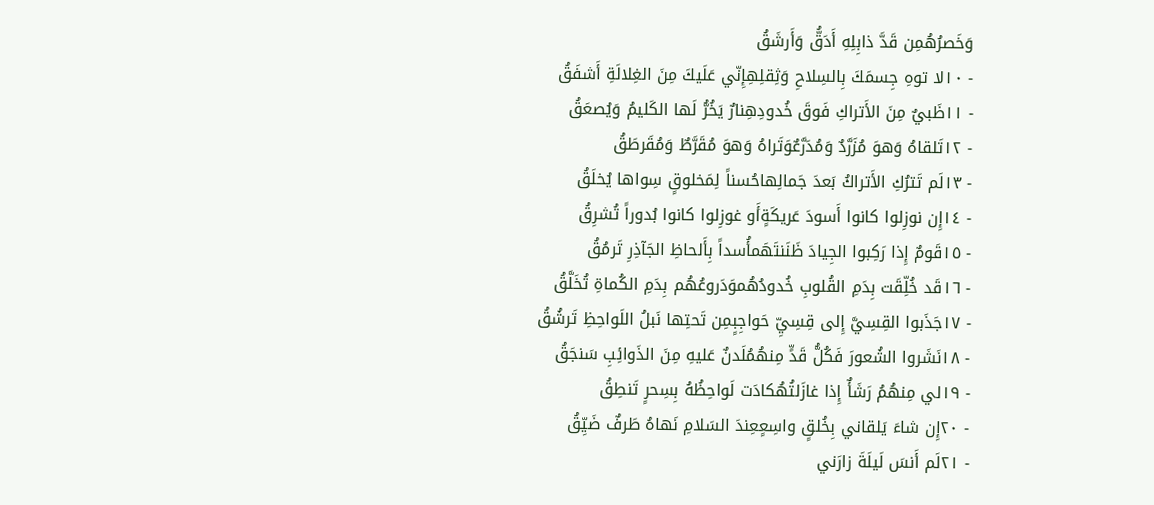وَخَصرُهُمِن قَدَّ ذابِلِهِ أَدَقُّ وَأَرشَقُ
- ١٠لا توهِ جِسمَكَ بِالسِلاحِ وَثِقلِهِإِنّي عَلَيكَ مِنَ الغِلالَةِ أَشفَقُ
- ١١ظَبيٌ مِنَ الأَتراكِ فَوقَ خُدودِهِنارٌ يَخُرُّ لَها الكَليمُ وَيُصعَقُ
- ١٢تَلقاهُ وَهوَ مُزَرَّدٌ وَمُدَرَّعٌوَتَراهُ وَهوَ مُقَرَّطٌ وَمُقَرطَقُ
- ١٣لَم تَترُكِ الأَتراكُ بَعدَ جَمالِهاحُسناً لِمَخلوقٍ سِواها يُخلَقُ
- ١٤إِن نوزِلوا كانوا أَسودَ عَريكَةٍأَو غوزِلوا كانوا بُدوراً تُشرِقُ
- ١٥قَومٌ إِذا رَكِبوا الجِيادَ ظَنَنتَهَمأُسداً بِأَلحاظِ الجَآذِرِ تَرمُقُ
- ١٦قَد خُلِّقَت بِدَمِ القُلوبِ خُدودُهُموَدَروعُهُم بِدَمِ الكُماةِ تُخَلَّقُ
- ١٧جَذَبوا القِسِيَّ إِلى قِسِيِّ حَواجِبٍمِن تَحتِها نَبلُ اللَواحِظِ تَرشُقُ
- ١٨نَشَروا الشُعورَ فَكُلُّ قَدٍّ مِنهُمُلَدنٌ عَليهِ مِنَ الذَوائِبِ سَنجَقُ
- ١٩لي مِنهُمُ رَشَأٌ إِذا غازَلتُهُكادَت لَواحِظُهُ بِسِحرٍ تَنطِقُ
- ٢٠إِن شاءَ يَلقاني بِخُلقٍ واسِعٍعِندَ السَلامِ نَهاهُ طَرفٌ ضَيِّقُ
- ٢١لَم أَنسَ لَيلَةَ زارَني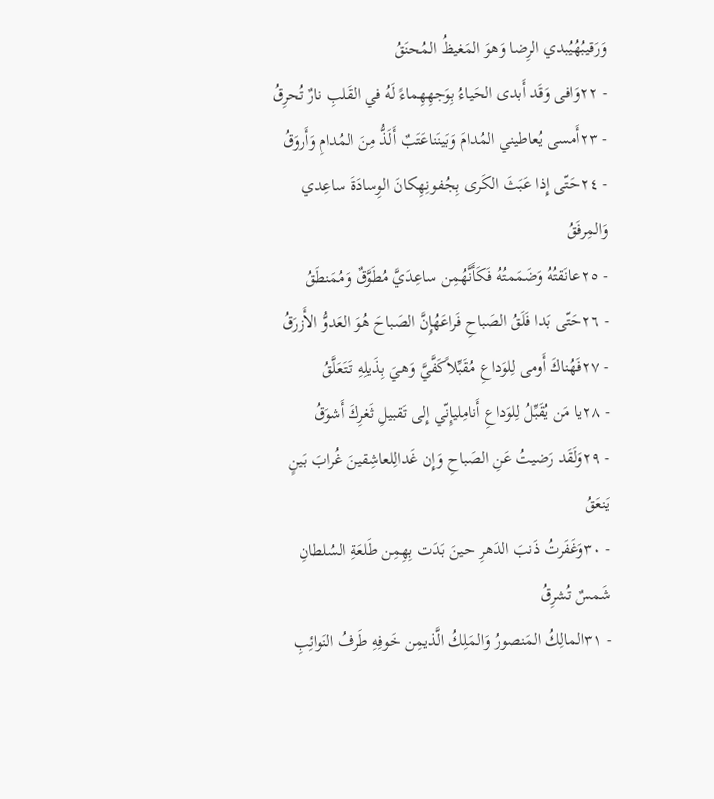وَرَقيبُهُيُبدي الرِضا وَهوَ المَغيظُ المُحنَقُ
- ٢٢وَافى وَقَد أَبدى الحَياءُ بِوَجهِهِماءً لَهُ في القَلبِ نارٌ تُحرِقُ
- ٢٣أَمسى يُعاطيني المُدامَ وَبَينَناعَتَبٌ أَلَذُّ مِنَ المُدامِ وَأَروَقُ
- ٢٤حَتّى إِذا عَبَثَ الكَرى بِجُفونِهِكانَ الوِسادَةَ ساعِدي وَالمِرفَقُ
- ٢٥عانَقتُهُ وَضَمَمتُهُ فَكَأَنَّهُمِن ساعِدَيَّ مُطَوَّقٌ وَمُمَنطَقُ
- ٢٦حَتّى بَدا فَلَقُ الصَباحِ فَراعَهُإِنَّ الصَباحَ هُوَ العَدوُّ الأَزرَقُ
- ٢٧فَهُناكَ أَومى لِلوَداعِ مُقَبِّلاًكَفَّيَّ وَهيَ بِذَيلِهِ تَتَعَلَّقُ
- ٢٨يا مَن يُقَبِّلُ لِلوَداعِ أَنامِليإِنّي إِلى تَقبيلِ ثَغرِكَ أَشوَقُ
- ٢٩وَلَقَد رَضيتُ عَنِ الصَباحِ وَإِن غَدالِلعاشِقينَ غُرابَ بَينٍ يَنعَقُ
- ٣٠وَغَفَرتُ ذَنبَ الدَهرِ حينَ بَدَت بِهِمِن طَلعَةِ السُلطانِ شَمسٌ تُشرِقُ
- ٣١المالِكُ المَنصورُ وَالمَلِكُ الَّذيمِن خَوفِهِ طَرفُ النَوائِبِ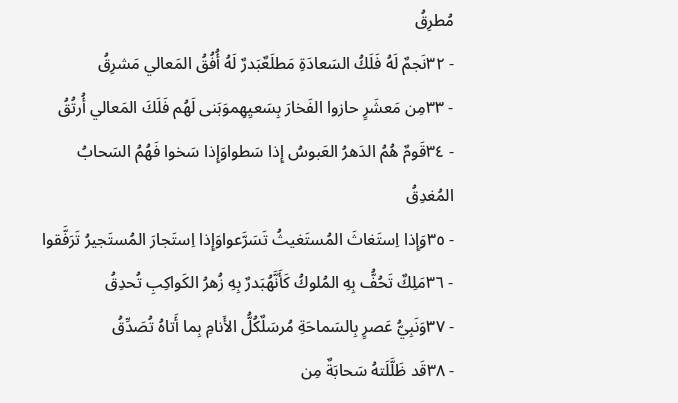مُطرِقُ
- ٣٢نَجمٌ لَهُ فَلَكُ السَعادَةِ مَطلَعٌبَدرٌ لَهُ أُفُقُ المَعالي مَشرِقُ
- ٣٣مِن مَعشَرٍ حازوا الفَخارَ بِسَعيِهِموَبَنى لَهُم فَلَكَ المَعالي أُرتُقُ
- ٣٤قَومٌ هُمُ الدَهرُ العَبوسُ إِذا سَطواوَإِذا سَخوا فَهُمُ السَحابُ المُغدِقُ
- ٣٥وَإِذا اِستَغاثَ المُستَغيثُ تَسَرَّعواوَإِذا اِستَجارَ المُستَجيرُ تَرَفَّقوا
- ٣٦مَلِكٌ تَحُفُّ بِهِ المُلوكُ كَأَنَّهُبَدرٌ بِهِ زُهرُ الكَواكِبِ تُحدِقُ
- ٣٧وَنَبِيُّ عَصرٍ بِالسَماحَةِ مُرسَلٌكُلُّ الأَنامِ بِما أَتاهُ تُصَدِّقُ
- ٣٨قَد ظَلَّلَتهُ سَحابَةٌ مِن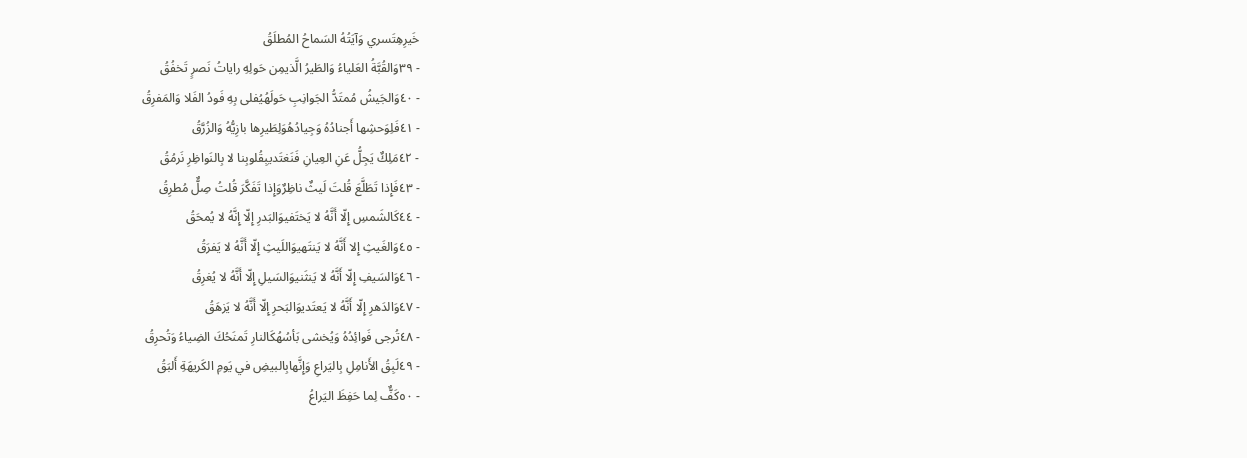خَيرِهِتَسري وَآيَتُهُ السَماحُ المُطلَقُ
- ٣٩وَالقُبَّةُ العَلياءُ وَالطَيرُ الَّذيمِن حَولِهِ راياتُ نَصرٍ تَخفُقُ
- ٤٠وَالجَيشُ مُمتَدُّ الجَوانِبِ حَولَهُيُفلى بِهِ فَودُ الفَلا وَالمَفرِقُ
- ٤١فَلِوَحشِها أَجنادُهُ وَجِيادُهُوَلِطَيرِها بازِيُّهُ وَالزُرَّقُ
- ٤٢مَلِكٌ يَجِلُّ عَنِ العِيانِ فَنَغتَديبِقُلوبِنا لا بِالنَواظِرِ نَرمُقُ
- ٤٣فَإِذا تَطَلَّعَ قُلتَ لَيثٌ ناظِرٌوَإِذا تَفَكَّرَ قُلتُ صِلٌّ مُطرِقُ
- ٤٤كَالشَمسِ إِلّا أَنَّهُ لا يَختَفيوَالبَدرِ إِلّا إِنَّهُ لا يُمحَقُ
- ٤٥وَالغَيثِ إِلا أَنَّهُ لا يَنتَهيوَاللَيثِ إِلّا أَنَّهُ لا يَفرَقُ
- ٤٦وَالسَيفِ إِلّا أَنَّهُ لا يَنثَنيوَالسَيلِ إِلّا أَنَّهُ لا يُغرِقُ
- ٤٧وَالدَهرِ إِلّا أَنَّهُ لا يَعتَديوَالبَحرِ إِلّا أَنَّهُ لا يَزهَقُ
- ٤٨تُرجى فَوائِدُهُ وَيُخشى بَأسُهُكَالنارِ تَمنَحُكَ الضِياءُ وَتُحرِقُ
- ٤٩لَبِقُ الأَنامِلِ بِاليَراعِ وَإِنَّهابِالبيضِ في يَومِ الكَريهَةِ أَلبَقُ
- ٥٠كَفٌّ لِما حَفِظَ اليَراعُ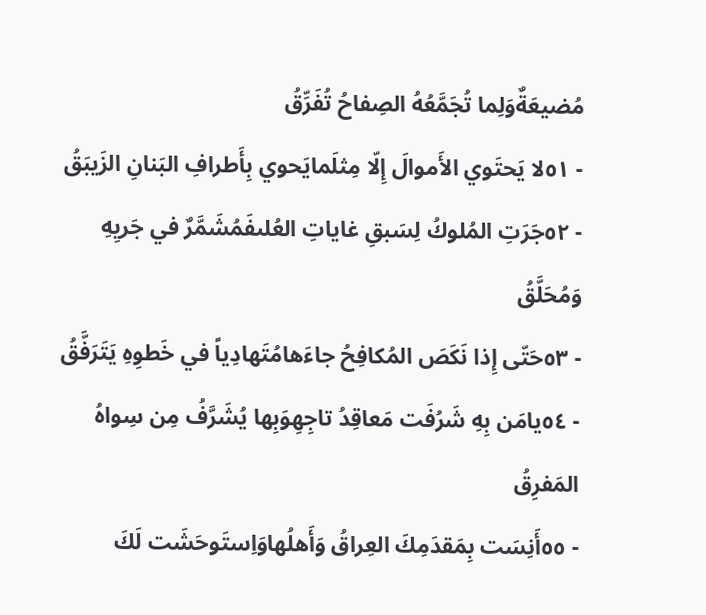مُضيعَةٌوَلِما تُجَمَّعُهُ الصِفاحُ تُفَرِّقُ
- ٥١لا يَحتَوي الأَموالَ إِلّا مِثلَمايَحوي بِأَطرافِ البَنانِ الزَيبَقُ
- ٥٢جَرَتِ المُلوكُ لِسَبقِ غاياتِ العُلىفَمُشَمَّرٌ في جَريِهِ وَمُحَلَّقُ
- ٥٣حَتّى إِذا نَكَصَ المُكافِحُ جاءَهامُتَهادِياً في خَطوِهِ يَتَرَفَّقُ
- ٥٤يامَن بِهِ شَرُفَت مَعاقِدُ تاجِهِوَبِها يُشَرَّفُ مِن سِواهُ المَفرِقُ
- ٥٥أَنِسَت بِمَقدَمِكَ العِراقُ وَأَهلُهاوَاِستَوحَشَت لَكَ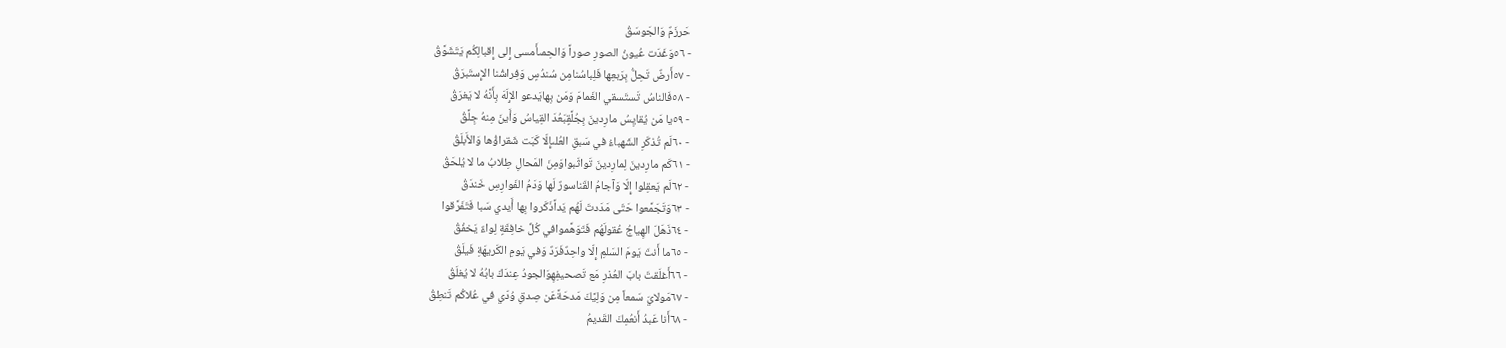حَرزَمٌ وَالجَوسَقُ
- ٥٦وَغَدَت عُيونُ الصورِ صوراً وَالحِمىأَمسى إِلى إِقبالِكُم يَتَشَوَّقُ
- ٥٧أَرضٌ تَحِلُّ بِرَبعِها فَلِباسُنامِن سُندُسٍ وَفِراشُنا الإِستَبرَقُ
- ٥٨فَالناسُ تَستَسقي الغَمامَ وَمَن بِهايَدعو الإِلَهَ بِأَنَّهُ لا يَغرَقُ
- ٥٩يا مَن يُقايِسُ مارِدينَ بِجُلَّقٍبَعُدَ القِياسُ وَأَينَ مِنهُ جِلَّقُ
- ٦٠لَم تُذكَرِ الشَهباءُ في سَبقِ العُلىإِلّا كَبَت شَقراؤُها وَالأَبلَقُ
- ٦١كَم مارِدينَ لِمارِدينَ تَواثَبواوَمِنَ المَحالِ طِلابُ ما لا يُلحَقُ
- ٦٢لَم يَعقِلوا إِلّا وَآجامُ القَناسورٌ لَها وَدَمُ الفَوارِسِ خَندَقُ
- ٦٣وَتَجَمَّعوا حَتّى مَدَدتَ لَهُم يَداًذَكَروا بِها أَيدي سَبا فَتَفَرَّقوا
- ٦٤ذَهَلَ الهِياجُ عُقولَهُم فَتَوَهَّموافي كُلِّ خافِقَةٍ لِواءٌ يَخفُقُ
- ٦٥ما أَنتَ يَومَ السَلمِ إِلّا واحِدٌفَرَدٌ وَفي يَومِ الكَريهَةِ فَيلَقُ
- ٦٦أَغلَقتَ بابَ العُذرِ مَع تَصحيفِهِوَالجودُ عِندَكَ بابُهُ لا يُغلَقُ
- ٦٧مَولايَ سَمعاً مِن وَلِيَّكَ مَدحَةًعَن صِدقِ وُدّي في عُلاكُم تَنطِقُ
- ٦٨أَنا عَبدُ أَنعُمِكَ القَديمُ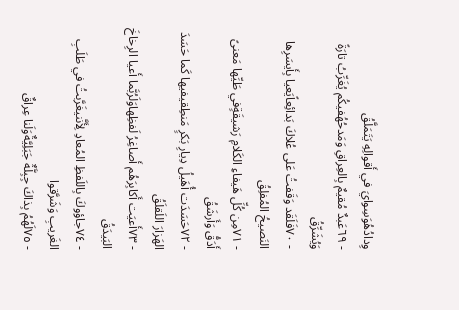وِدادُهُوَسِوايَ في أَقوالِهِ يَتَمَلَّقُ
- ٦٩عَبدٌ مُقيمٌ بِالعِراقِ وَمَدحُهُفيكُم يُغَرِّبُ تارَةً وَيُشَرِّقُ
- ٧٠فَلَقَد وَقَفتُ عَلى عُلاكَ بَدائِعاًيَعيا بِأَيسَرِها النَصيحُ المُفلِقُ
- ٧١مِن كُلِّ هَيفاءِ الكَلامِ رَشيقَةٍفي طَيِّها مَعنىً أَدَقُّ وَأَرشَقُ
- ٧٢حَسَدَت أُهَيلُ دِيارِ بَكرٍ مَنطِقيفيها كَما حَسَدَ الهَزارَ اللَقلَقُ
- ٧٣أَعيَت أَكابِرَهُم أَصاغِرُ لَفظِهاوَلَرُبَّما أَعيا الرِخاخَ البَيدَقُ
- ٧٤جاؤوكَ بِاللَفظِ المُعادِ لِأَنَّنيغَرَّبتُ في طَلَبِ الغَريبِ وَشَرَّقوا
- ٧٥لَهُمُ بِذاكَ جِبِلَّةٌ جَبَلِيَّةٌوَلَنا عِراقٌ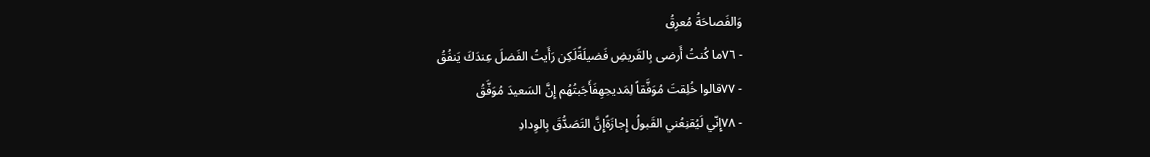وَالفَصاحَةُ مُعرِقُ
- ٧٦ما كُنتُ أَرضى بِالقَريضِ فَضيلَةًلَكِن رَأَيتُ الفَضلَ عِندَكَ يَنفُقُ
- ٧٧قالوا خُلِقتَ مُوَفَّقاً لِمَديحِهِفَأَجَبتُهُم إِنَّ السَعيدَ مُوَفَّقُ
- ٧٨إِنّي لَيُقنِعُني القَبولُ إِجازَةًإِنَّ التَصَدُّقَ بِالوِدادِ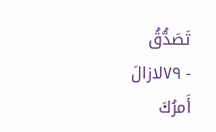تَصَدُّقُ
- ٧٩لازالَ أَمرُكَ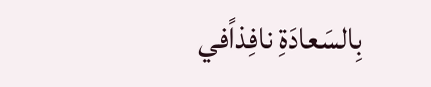بِالسَعادَةِ نافِذاًفي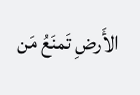الأَرضِ تَمنَعُ مَن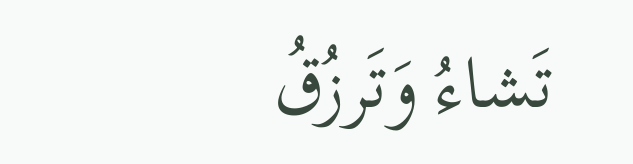تَشاءُ وَتَرزُقُ